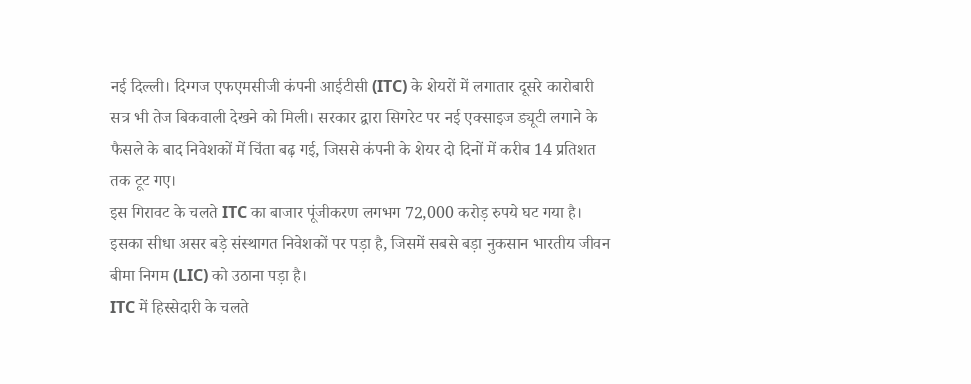नई दिल्ली। दिग्गज एफएमसीजी कंपनी आईटीसी (ITC) के शेयरों में लगातार दूसरे कारोबारी सत्र भी तेज बिकवाली देखने को मिली। सरकार द्वारा सिगरेट पर नई एक्साइज ड्यूटी लगाने के फैसले के बाद निवेशकों में चिंता बढ़ गई, जिससे कंपनी के शेयर दो दिनों में करीब 14 प्रतिशत तक टूट गए।
इस गिरावट के चलते ITC का बाजार पूंजीकरण लगभग 72,000 करोड़ रुपये घट गया है। इसका सीधा असर बड़े संस्थागत निवेशकों पर पड़ा है, जिसमें सबसे बड़ा नुकसान भारतीय जीवन बीमा निगम (LIC) को उठाना पड़ा है।
ITC में हिस्सेदारी के चलते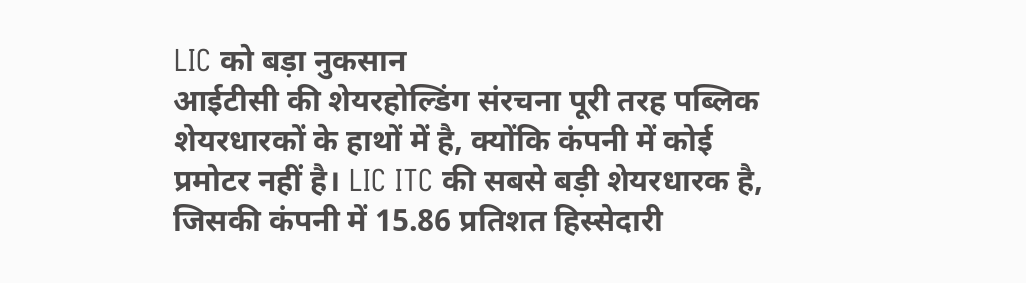LIC को बड़ा नुकसान
आईटीसी की शेयरहोल्डिंग संरचना पूरी तरह पब्लिक शेयरधारकों के हाथों में है, क्योंकि कंपनी में कोई प्रमोटर नहीं है। LIC ITC की सबसे बड़ी शेयरधारक है, जिसकी कंपनी में 15.86 प्रतिशत हिस्सेदारी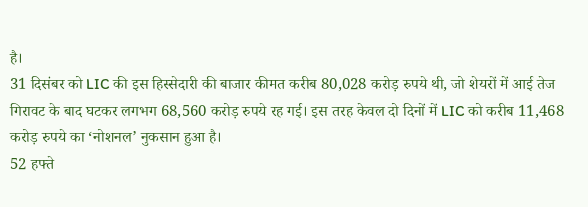है।
31 दिसंबर को LIC की इस हिस्सेदारी की बाजार कीमत करीब 80,028 करोड़ रुपये थी, जो शेयरों में आई तेज गिरावट के बाद घटकर लगभग 68,560 करोड़ रुपये रह गई। इस तरह केवल दो दिनों में LIC को करीब 11,468 करोड़ रुपये का ‘नोशनल’ नुकसान हुआ है।
52 हफ्ते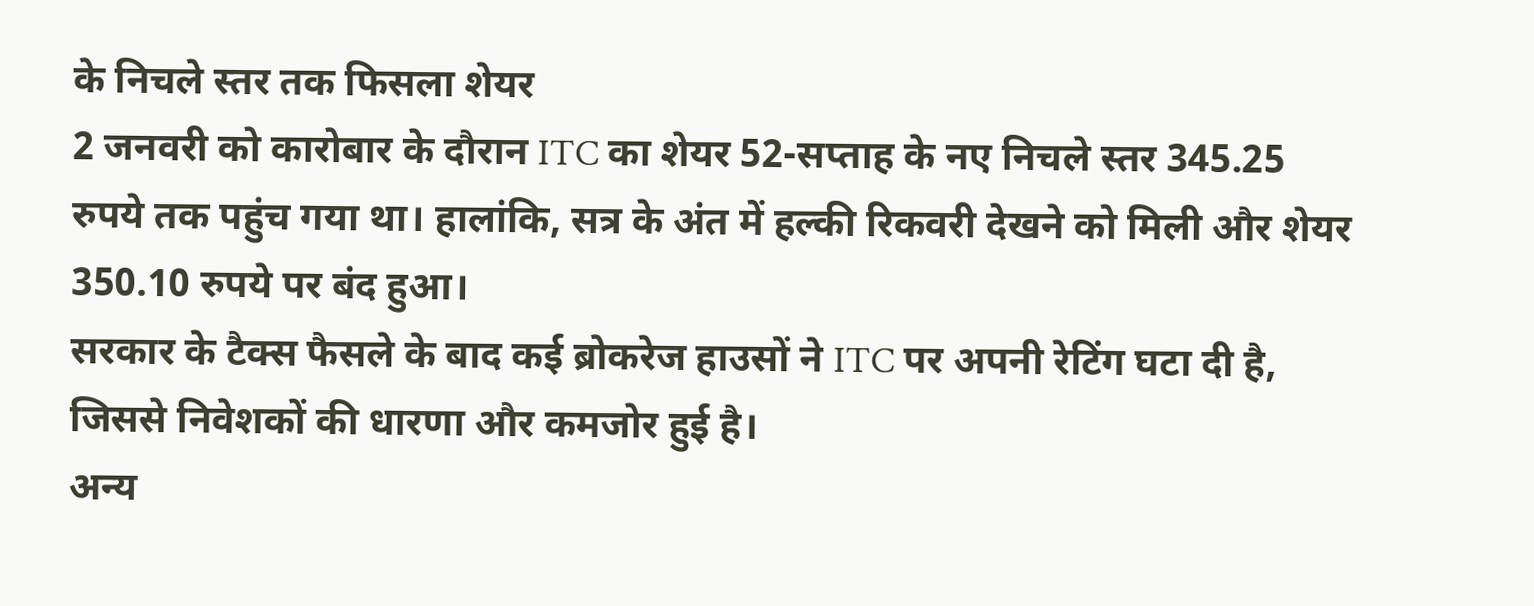के निचले स्तर तक फिसला शेयर
2 जनवरी को कारोबार के दौरान ITC का शेयर 52-सप्ताह के नए निचले स्तर 345.25 रुपये तक पहुंच गया था। हालांकि, सत्र के अंत में हल्की रिकवरी देखने को मिली और शेयर 350.10 रुपये पर बंद हुआ।
सरकार के टैक्स फैसले के बाद कई ब्रोकरेज हाउसों ने ITC पर अपनी रेटिंग घटा दी है, जिससे निवेशकों की धारणा और कमजोर हुई है।
अन्य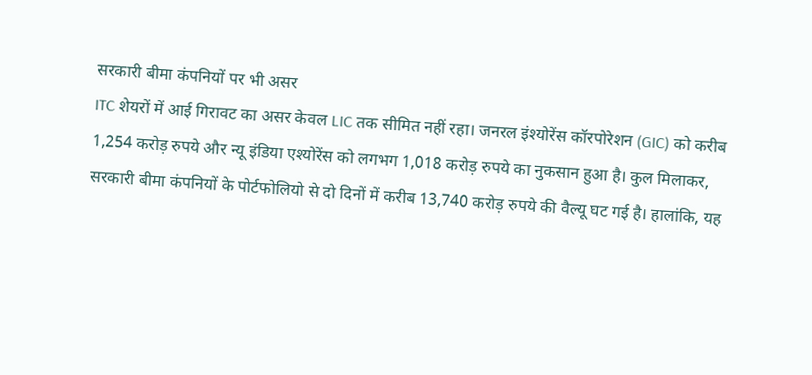सरकारी बीमा कंपनियों पर भी असर
ITC शेयरों में आई गिरावट का असर केवल LIC तक सीमित नहीं रहा। जनरल इंश्योरेंस कॉरपोरेशन (GIC) को करीब 1,254 करोड़ रुपये और न्यू इंडिया एश्योरेंस को लगभग 1,018 करोड़ रुपये का नुकसान हुआ है। कुल मिलाकर, सरकारी बीमा कंपनियों के पोर्टफोलियो से दो दिनों में करीब 13,740 करोड़ रुपये की वैल्यू घट गई है। हालांकि, यह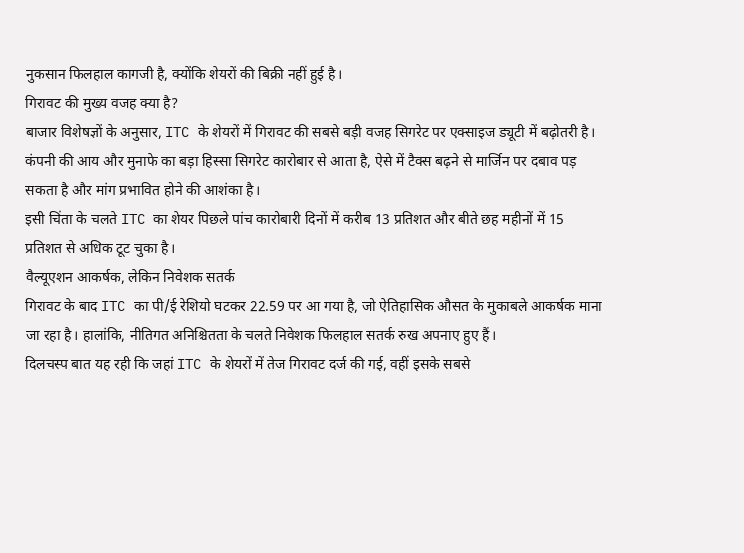नुकसान फिलहाल कागजी है, क्योंकि शेयरों की बिक्री नहीं हुई है।
गिरावट की मुख्य वजह क्या है?
बाजार विशेषज्ञों के अनुसार, ITC के शेयरों में गिरावट की सबसे बड़ी वजह सिगरेट पर एक्साइज ड्यूटी में बढ़ोतरी है। कंपनी की आय और मुनाफे का बड़ा हिस्सा सिगरेट कारोबार से आता है, ऐसे में टैक्स बढ़ने से मार्जिन पर दबाव पड़ सकता है और मांग प्रभावित होने की आशंका है।
इसी चिंता के चलते ITC का शेयर पिछले पांच कारोबारी दिनों में करीब 13 प्रतिशत और बीते छह महीनों में 15 प्रतिशत से अधिक टूट चुका है।
वैल्यूएशन आकर्षक, लेकिन निवेशक सतर्क
गिरावट के बाद ITC का पी/ई रेशियो घटकर 22.59 पर आ गया है, जो ऐतिहासिक औसत के मुकाबले आकर्षक माना जा रहा है। हालांकि, नीतिगत अनिश्चितता के चलते निवेशक फिलहाल सतर्क रुख अपनाए हुए हैं।
दिलचस्प बात यह रही कि जहां ITC के शेयरों में तेज गिरावट दर्ज की गई, वहीं इसके सबसे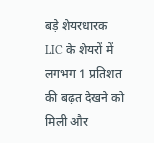बड़े शेयरधारक LIC के शेयरों में लगभग 1 प्रतिशत की बढ़त देखने को मिली और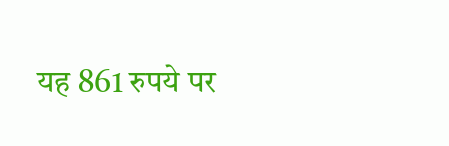यह 861 रुपये पर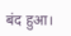बंद हुआ।